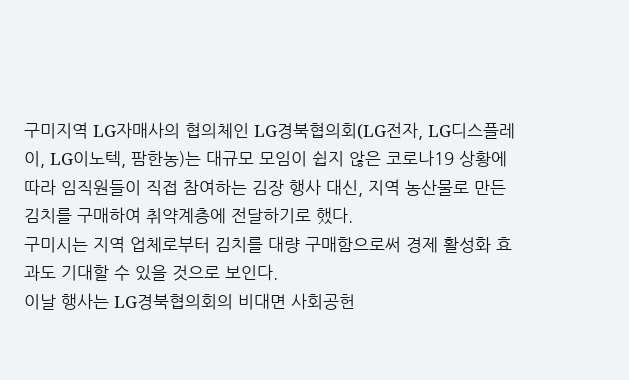구미지역 LG자매사의 협의체인 LG경북협의회(LG전자, LG디스플레이, LG이노텍, 팜한농)는 대규모 모임이 쉽지 않은 코로나19 상황에 따라 임직원들이 직접 참여하는 김장 행사 대신, 지역 농산물로 만든 김치를 구매하여 취약계층에 전달하기로 했다.
구미시는 지역 업체로부터 김치를 대량 구매함으로써 경제 활성화 효과도 기대할 수 있을 것으로 보인다.
이날 행사는 LG경북협의회의 비대면 사회공헌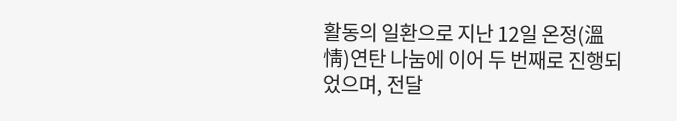활동의 일환으로 지난 12일 온정(溫情)연탄 나눔에 이어 두 번째로 진행되었으며, 전달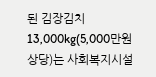된 김장김치 13,000kg(5,000만원 상당)는 사회복지시설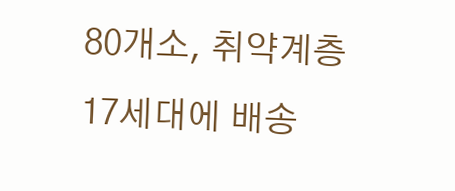80개소, 취약계층 17세대에 배송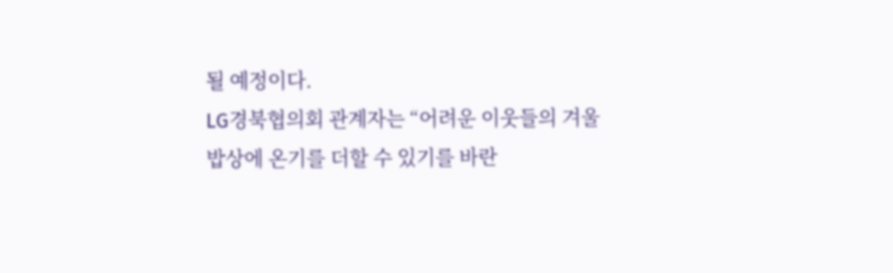될 예정이다.
LG경북협의회 관계자는 “어려운 이웃들의 겨울 밥상에 온기를 더할 수 있기를 바란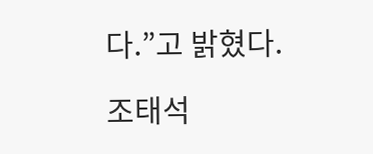다.”고 밝혔다.

조태석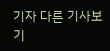기자 다른 기사보기